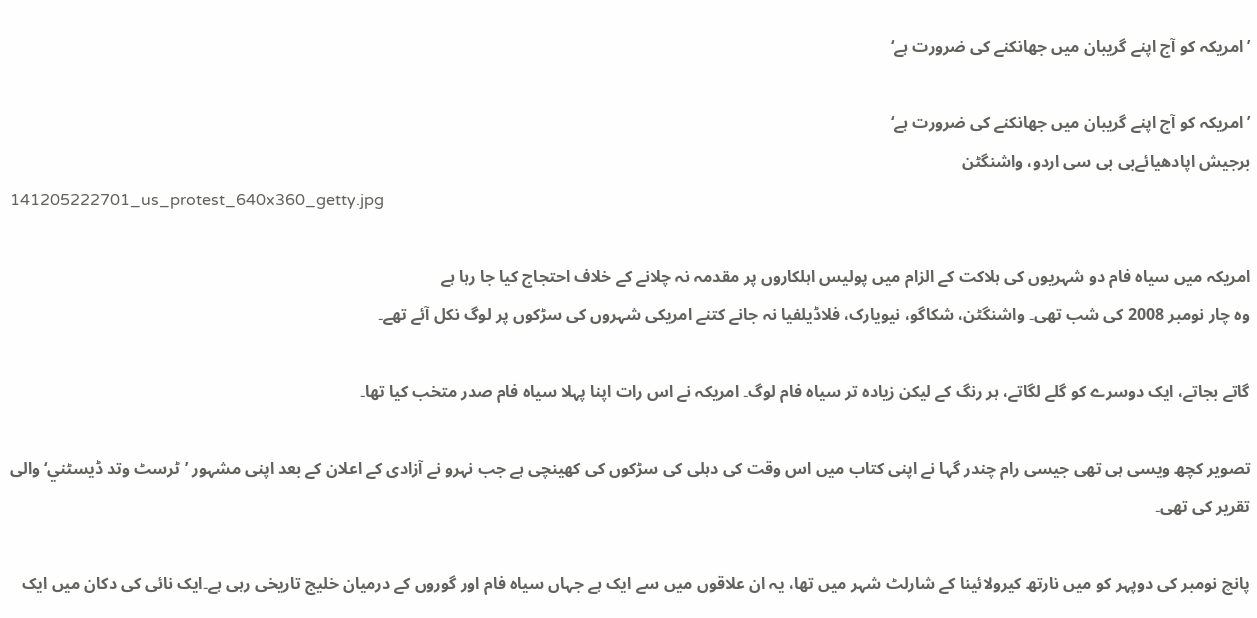’امریکہ کو آج اپنے گریبان میں جھانکنے کی ضرورت ہے‘

’امریکہ کو آج اپنے گریبان میں جھانکنے کی ضرورت ہے‘
برجیش اپادھیائےبی بی سی اردو، واشنگٹن
141205222701_us_protest_640x360_getty.jpg

امریکہ میں سیاہ فام دو شہریوں کی ہلاکت کے الزام میں پولیس اہلکاروں پر مقدمہ نہ چلانے کے خلاف احتجاج کیا جا رہا ہے
وہ چار نومبر 2008 کی شب تھی۔ واشنگٹن، شکاگو، نیویارک، فلاڈیلفيا نہ جانے کتنے امریکی شہروں کی سڑکوں پر لوگ نکل آئے تھے۔

گاتے بجاتے، ایک دوسرے کو گلے لگاتے، ہر رنگ کے لیکن زیادہ تر سیاہ فام لوگ۔ امریکہ نے اس رات اپنا پہلا سياہ فام صدر متخب کیا تھا۔

تصویر کچھ ویسی ہی تھی جیسی رام چندر گہا نے اپنی کتاب میں اس وقت کی دہلی کی سڑکوں کی کھینچی ہے جب نہرو نے آزادی کے اعلان کے بعد اپنی مشہور ’ٹرسٹ وتد ڈیسٹني‘ والی تقریر کی تھی۔

پانچ نومبر کی دوپہر کو میں نارتھ كیرولائینا کے شارلٹ شہر میں تھا، یہ ان علاقوں میں سے ایک ہے جہاں سیاہ فام اور گوروں کے درمیان خلیج تاریخی رہی ہے۔ایک نائی کی دکان میں ایک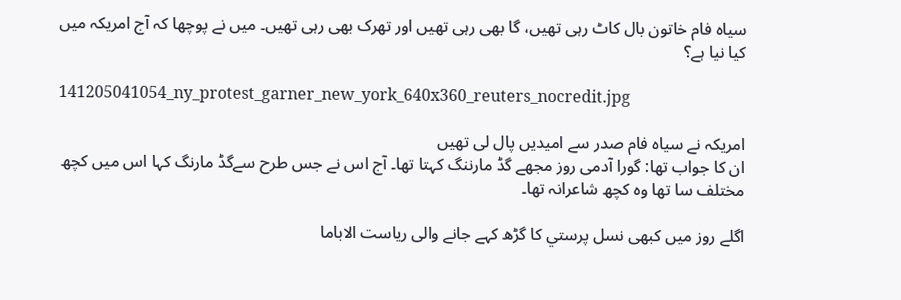سياہ فام خاتون بال کاٹ رہی تھیں، گا بھی رہی تھیں اور تھرک بھی رہی تھیں۔ میں نے پوچھا کہ آج امریکہ میں کیا نیا ہے؟

141205041054_ny_protest_garner_new_york_640x360_reuters_nocredit.jpg

امریکہ نے سياہ فام صدر سے امیدیں پال لی تھیں
ان کا جواب تھا: گورا آدمی روز مجھے گڈ مارننگ کہتا تھا۔ آج اس نے جس طرح سےگڈ مارنگ کہا اس میں کچھ مختلف سا تھا وہ کچھ شاعرانہ تھا۔

اگلے روز میں کبھی نسل پرستي کا گڑھ کہے جانے والی ریاست الاباما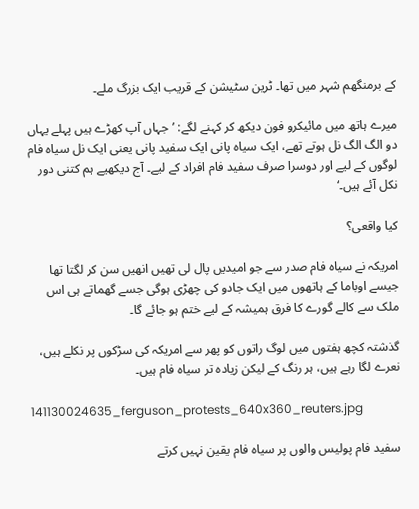کے برمنگھم شہر میں تھا۔ ٹرین سٹیشن کے قریب ایک بزرگ ملے۔

میرے ہاتھ میں مائیکرو فون دیکھ کر کہنے لگے: ’جہاں آپ کھڑے ہیں پہلے یہاں دو الگ الگ نل ہوتے تھے، ایک سیاہ پانی ایک سفید پانی یعنی ایک نل سياہ فام لوگوں کے لیے اور دوسرا صرف سفید فام افراد کے لیے۔ آج دیکھیے ہم کتنی دور نکل آئے ہیں۔‘

کیا واقعی؟

امریکہ نے سياہ فام صدر سے جو امیدیں پال لی تھیں انھیں سن کر لگتا تھا جیسے اوباما کے ہاتھوں میں ایک جادو کی چھڑی ہوگی جسے گھماتے ہی اس ملک سے کالے گورے کا فرق ہمیشہ کے لیے ختم ہو جائے گا۔

گذشتہ کچھ ہفتوں میں لوگ راتوں کو پھر سے امریکہ کی سڑکوں پر نکلے ہیں، نعرے لگا رہے ہیں، ہر رنگ کے لیکن زیادہ تر سیاہ فام ہیں۔

141130024635_ferguson_protests_640x360_reuters.jpg

سفید فام پولیس والوں پر سياہ فام یقین نہیں کرتے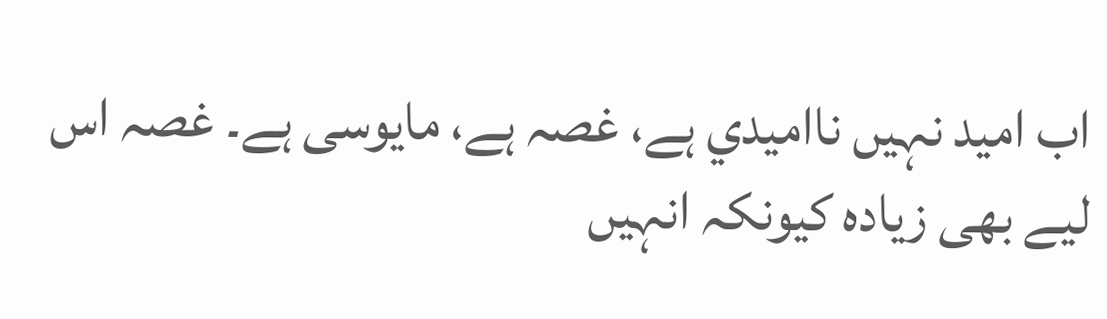اب امید نہیں نااميدي ہے، غصہ ہے، مایوسی ہے۔ غصہ اس لیے بھی زیادہ کیونکہ انہیں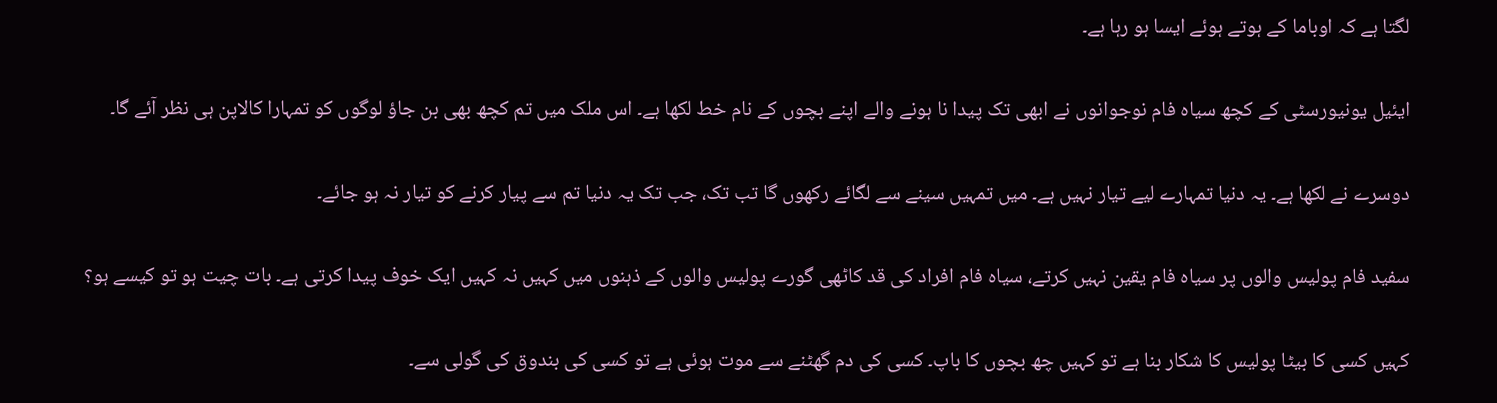لگتا ہے کہ اوباما کے ہوتے ہوئے ایسا ہو رہا ہے۔

ایئیل یونیورسٹی کے کچھ سياہ فام نوجوانوں نے ابھی تک پیدا نا ہونے والے اپنے بچوں کے نام خط لکھا ہے۔ اس ملک میں تم کچھ بھی بن جاؤ لوگوں کو تمہارا كالاپن ہی نظر آئے گا۔

دوسرے نے لکھا ہے۔ یہ دنیا تمہارے لیے تیار نہیں ہے۔ میں تمہیں سینے سے لگائے رکھوں گا تب تک، جب تک یہ دنیا تم سے پیار کرنے کو تیار نہ ہو جائے۔

سفید فام پولیس والوں پر سياہ فام یقین نہیں کرتے، سياہ فام افراد کی قد کاٹھی گورے پولیس والوں کے ذہنوں میں کہیں نہ کہیں ایک خوف پیدا کرتی ہے۔ بات چیت ہو تو کیسے ہو؟

کہیں کسی کا بیٹا پولیس کا شکار بنا ہے تو کہیں چھ بچوں کا باپ۔ کسی کی دم گھٹنے سے موت ہوئی ہے تو کسی کی بندوق کی گولی سے۔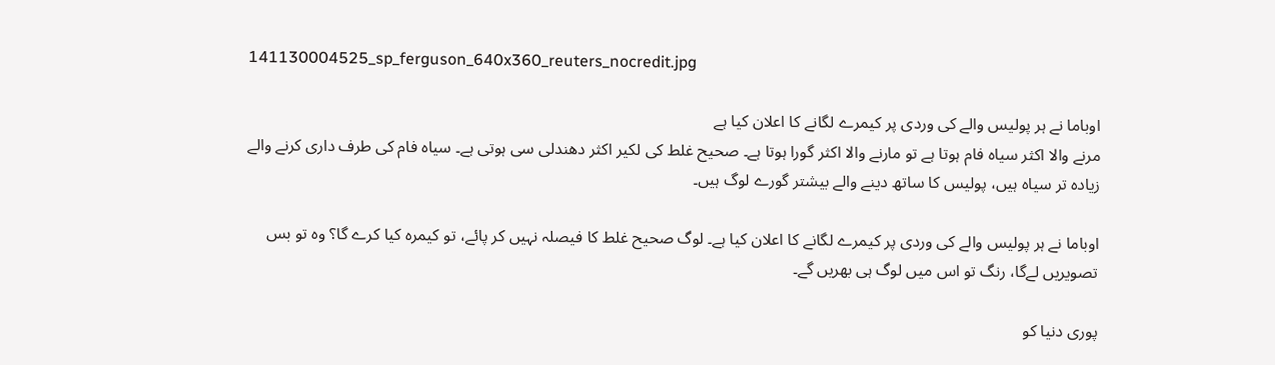141130004525_sp_ferguson_640x360_reuters_nocredit.jpg

اوباما نے ہر پولیس والے کی وردی پر کیمرے لگانے کا اعلان کیا ہے
مرنے والا اکثر سياہ فام ہوتا ہے تو مارنے والا اکثر گورا ہوتا ہے۔ صحیح غلط کی لکیر اکثر دھندلی سی ہوتی ہے۔ سياہ فام کی طرف داری کرنے والے زیادہ تر سیاہ ہیں، پولیس کا ساتھ دینے والے بیشتر گورے لوگ ہیں۔

اوباما نے ہر پولیس والے کی وردی پر کیمرے لگانے کا اعلان کیا ہے۔ لوگ صحیح غلط کا فیصلہ نہیں کر پائے، تو کیمرہ کیا کرے گا؟ وہ تو بس تصویریں لےگا، رنگ تو اس میں لوگ ہی بھریں گے۔

پوری دنیا کو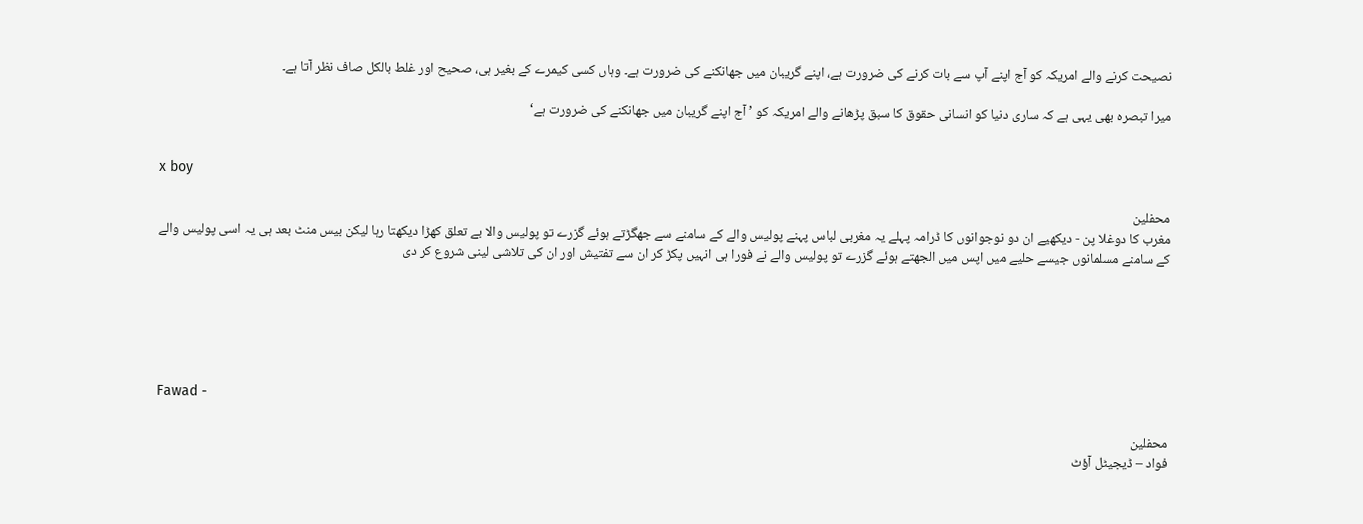نصیحت کرنے والے امریکہ کو آج اپنے آپ سے بات کرنے کی ضرورت ہے، اپنے گریبان میں جھانکنے کی ضرورت ہے۔ وہاں کسی کیمرے کے بغیر ہی، صحیح اور غلط بالکل صاف نظر آتا ہے۔

میرا تبصرہ بھی یہی ہے کہ ساری دنیا کو انسانی حقوق کا سبق پڑھانے والے امریکہ کو ’ آج اپنے گریبان میں جھانکنے کی ضرورت ہے‘


x boy

محفلین
مغرب کا دوغلا پن - دیکھیے ان دو نوجوانوں کا ڈرامہ پہلے یہ مغربی لباس پہنے پولیس والے کے سامنے سے جھگڑتے ہوئے گزرے تو پولیس والا بے تعلق کھڑا دیکھتا رہا لیکن بیس منٹ بعد ہی یہ اسی پولیس والے کے سامنے مسلمانوں جیسے حلیے میں اپس میں الجھتے ہوئے گزرے تو پولیس والے نے فورا ہی انہیں پکڑ کر ان سے تفتیش اور ان کی تلاشی لینی شروع کر دی






Fawad -

محفلین
فواد – ڈيجيٹل آؤٹ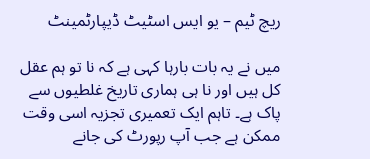ريچ ٹيم – يو ايس اسٹيٹ ڈيپارٹمينٹ

ميں نے يہ بات بارہا کہی ہے کہ نا تو ہم عقل کل ہيں اور نا ہی ہماری تاريخ غلطيوں سے پاک ہے۔ تاہم ايک تعميری تجزيہ اسی وقت ممکن ہے جب آپ رپورٹ کی جانے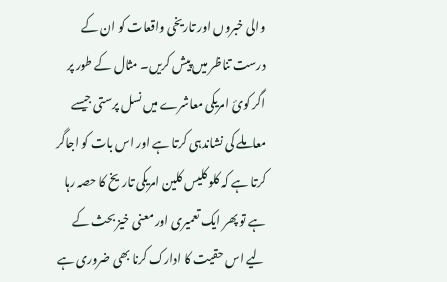والی خبروں اور تاريخی واقعات کو ان کے درست تناظر ميں پيش کريں۔ مثال کے طور پر اگر کوئ امريکی معاشرے ميں نسل پرستی جيسے معاملے کی نشاندہی کرتا ہے اور اس بات کو اجاگر کرتا ہے کہ کلو کليس کلين امريکی تاريخ کا حصہ رہا ہے تو پھر ايک تعميری اور معنی خيز بحث کے ليے اس حقي‍ت کا ادارک کرنا بھی ضروری ہے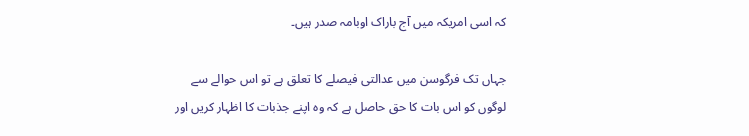کہ اسی امريکہ ميں آج باراک اوبامہ صدر ہيں۔

جہاں تک فرگوسن ميں عدالتی فيصلے کا تعلق ہے تو اس حوالے سے لوگوں کو اس بات کا حق حاصل ہے کہ وہ اپنے جذبات کا اظہار کريں اور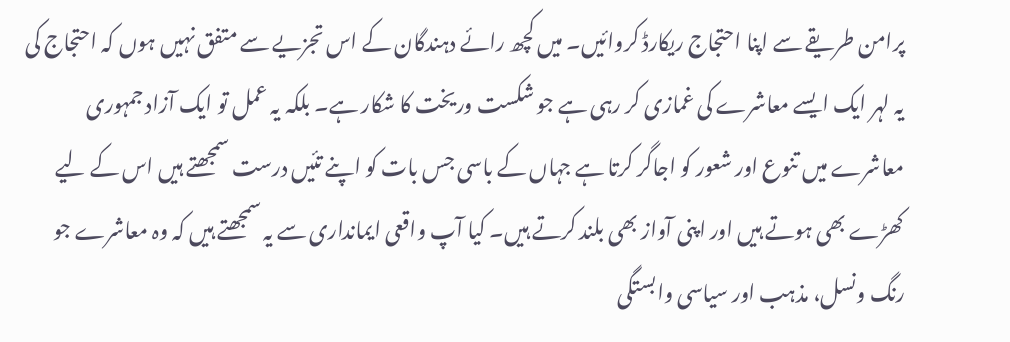پرامن طريقے سے اپنا احتجاج ريکارڈ کروائيں۔ ميں کچھ رائے دہندگان کے اس تجزيے سے متفق نہيں ہوں کہ احتجاج کی يہ لہر ايک ايسے معاشرے کی غمازی کر رہی ہے جو شکست وريخت کا شکار ہے۔ بلکہ يہ عمل تو ايک آزاد جمہوری معاشرے ميں تنوع اور شعور کو اجاگر کرتا ہے جہاں کے باسی جس بات کو اپنے تئيں درست سمجھتے ہيں اس کے ليے کھڑے بھی ہوتے ہيں اور اپنی آواز بھی بلند کرتے ہيں۔ کيا آپ واقعی ايمانداری سے يہ سمجھتے ہيں کہ وہ معاشرے جو رنگ ونسل، مذہب اور سياسی وابستگی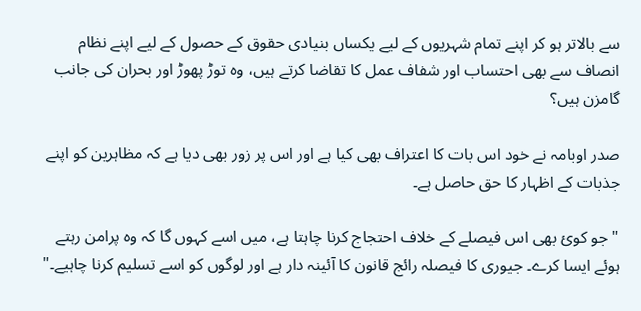سے بالاتر ہو کر اپنے تمام شہريوں کے ليے يکساں بنيادی حقوق کے حصول کے ليے اپنے نظام انصاف سے بھی احتساب اور شفاف عمل کا تقاضا کرتے ہيں، وہ توڑ پھوڑ اور بحران کی جانب گامزن ہيں؟

صدر اوبامہ نے خود اس بات کا اعتراف بھی کيا ہے اور اس پر زور بھی ديا ہے کہ مظاہرين کو اپنے جذبات کے اظہار کا حق حاصل ہے۔

"جو کوئ بھی اس فيصلے کے خلاف احتجاج کرنا چاہتا ہے، ميں اسے کہوں گا کہ وہ پرامن رہتے ہوئے ايسا کرے۔ جيوری کا فيصلہ رائج قانون کا آئينہ دار ہے اور لوگوں کو اسے تسليم کرنا چاہيے۔"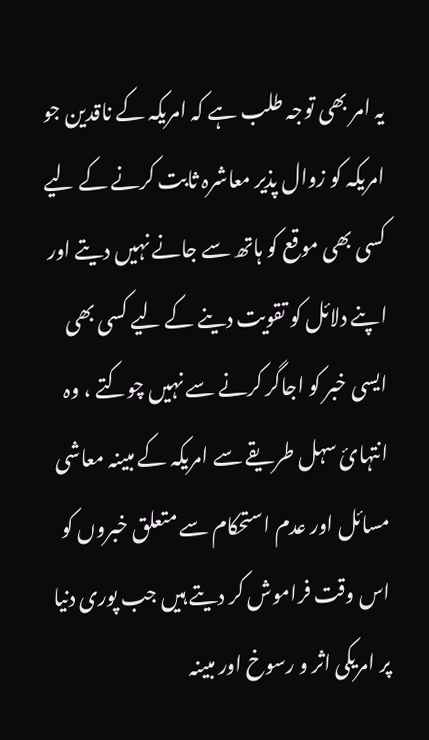يہ امر بھی توجہ طلب ہے کہ امريکہ کے ناقدين جو امريکہ کو زوال پذير معاشرہ ثابت کرنے کے ليے کسی بھی موقع کو ہاتھ سے جانے نہيں ديتے اور اپنے دلائل کو تقويت دينے کے ليے کسی بھی ايسی خبر کو اجاگر کرنے سے نہيں چوکتے ، وہ انتہائ سہل طريقے سے امريکہ کے مبينہ معاشی مسائل اور عدم استحکام سے متعلق خبروں کو اس وقت فراموش کر ديتے ہيں جب پوری دنيا پر امريکی اثر و رسوخ اور مبينہ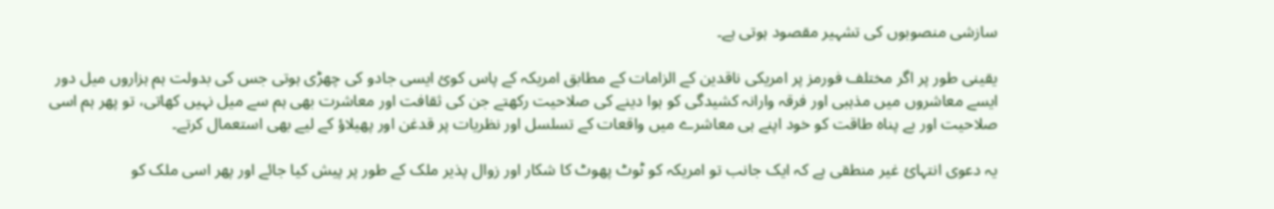سازشی منصوبوں کی تشہير مقصود ہوتی ہے۔

يقینی طور پر اگر مختلف فورمز پر امريکی ناقدين کے الزامات کے مطابق امريکہ کے پاس کوئ ايسی جادو کی چھڑی ہوتی جس کی بدولت ہم ہزاروں ميل دور ايسے معاشروں ميں مذہبی اور فرقہ وارانہ کشيدگی کو ہوا دينے کی صلاحيت رکھتے جن کی ثقافت اور معاشرت بھی ہم سے ميل نہيں کھاتی، تو پھر ہم اسی صلاحيت اور بے پناہ طاقت کو خود اپنے ہی معاشرے ميں واقعات کے تسلسل اور نظريات پر قدغن اور پھيلاؤ کے ليے بھی استعمال کرتے۔

يہ دعوی انتہائ غير منطقی ہے کہ ايک جانب تو امريکہ کو ٹوٹ پھوٹ کا شکار اور زوال پذير ملک کے طور پر پيش کيا جائے اور پھر اسی ملک کو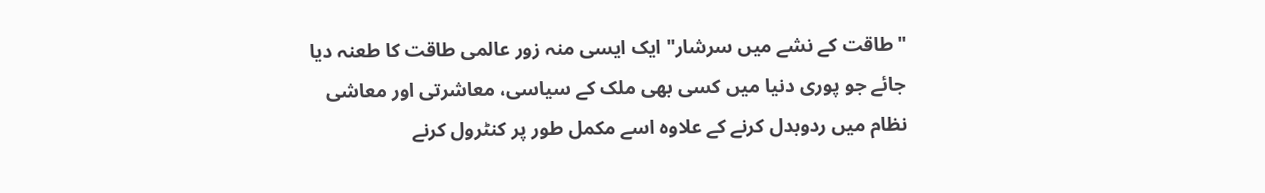"طاقت کے نشے ميں سرشار" ايک ايسی منہ زور عالمی طاقت کا طعنہ ديا جائے جو پوری دنيا ميں کسی بھی ملک کے سياسی، معاشرتی اور معاشی نظام ميں ردوبدل کرنے کے علاوہ اسے مکمل طور پر کنٹرول کرنے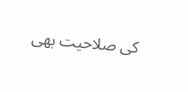کی صلاحيت بھی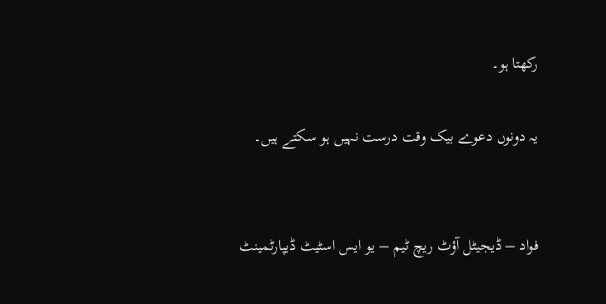رکھتا ہو۔

يہ دونوں دعوے بيک وقت درست نہيں ہو سکتے ہيں۔


فواد – ڈيجيٹل آؤٹ ريچ ٹيم – يو ايس اسٹيٹ ڈيپارٹمينٹ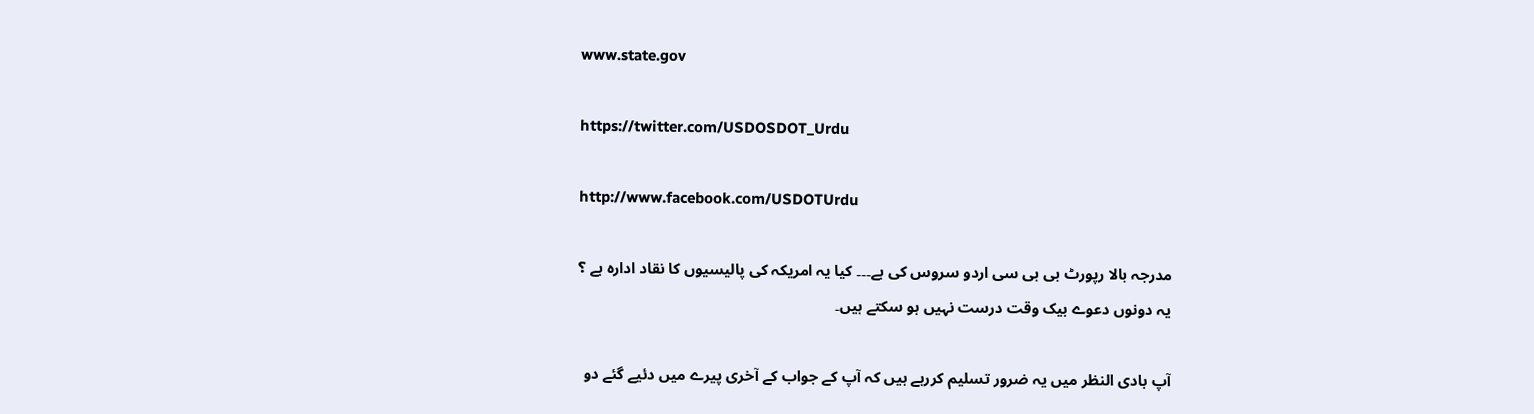www.state.gov

https://twitter.com/USDOSDOT_Urdu

http://www.facebook.com/USDOTUrdu

مدرجہ بالا رپورٹ بی بی سی اردو سروس کی ہے۔۔۔ کیا یہ امریکہ کی پالیسیوں کا نقاد ادارہ ہے ؟
يہ دونوں دعوے بيک وقت درست نہيں ہو سکتے ہيں۔

آپ بادی النظر میں یہ ضرور تسلیم کررہے ہیں کہ آپ کے جواب کے آخری پیرے میں دئیے گئے دو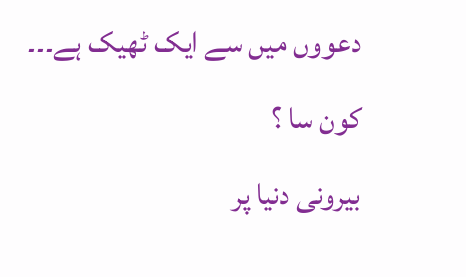دعووں میں سے ایک ٹھیک ہے۔۔۔
کون سا ؟
بیرونی دنیا پر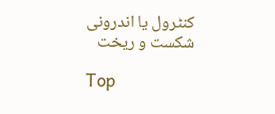کنٹرول یا اندرونی شکست و ریخت

Top